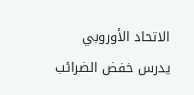الاتحاد الأوروبي يدرس خفض الضرائب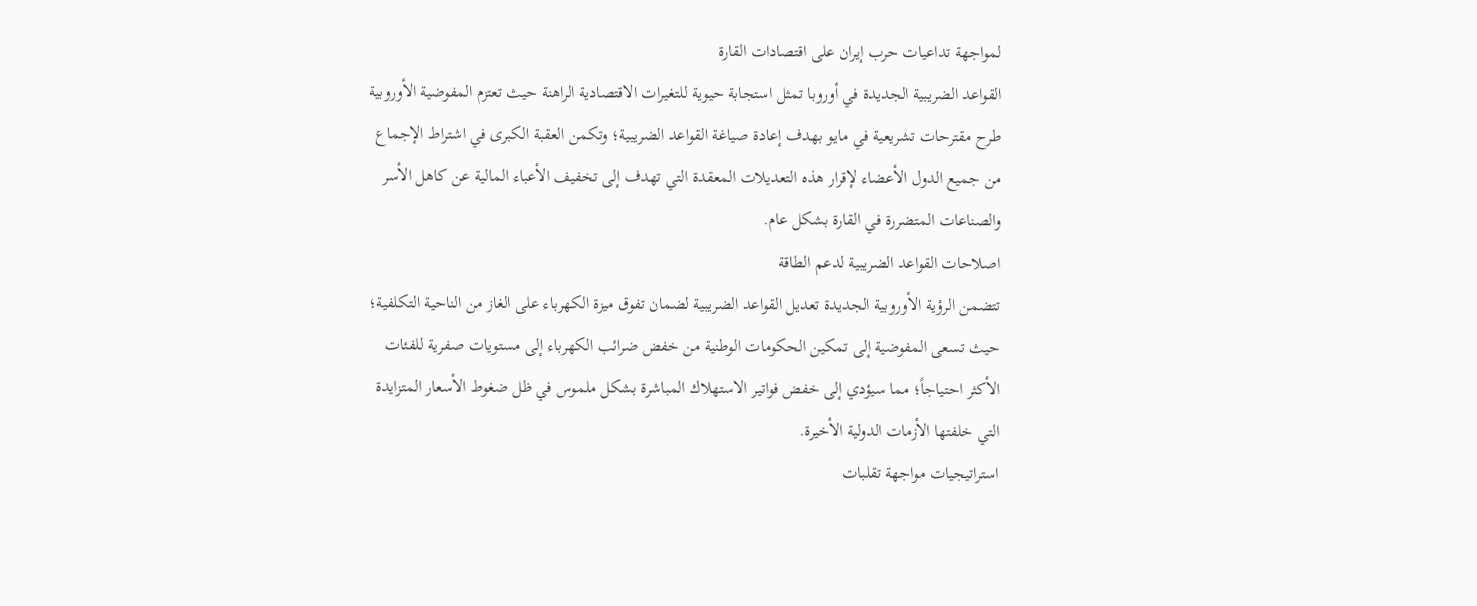لمواجهة تداعيات حرب إيران على اقتصادات القارة
القواعد الضريبية الجديدة في أوروبا تمثل استجابة حيوية للتغيرات الاقتصادية الراهنة حيث تعتزم المفوضية الأوروبية طرح مقترحات تشريعية في مايو بهدف إعادة صياغة القواعد الضريبية؛ وتكمن العقبة الكبرى في اشتراط الإجماع من جميع الدول الأعضاء لإقرار هذه التعديلات المعقدة التي تهدف إلى تخفيف الأعباء المالية عن كاهل الأسر والصناعات المتضررة في القارة بشكل عام.
اصلاحات القواعد الضريبية لدعم الطاقة
تتضمن الرؤية الأوروبية الجديدة تعديل القواعد الضريبية لضمان تفوق ميزة الكهرباء على الغاز من الناحية التكلفية؛ حيث تسعى المفوضية إلى تمكين الحكومات الوطنية من خفض ضرائب الكهرباء إلى مستويات صفرية للفئات الأكثر احتياجاً؛ مما سيؤدي إلى خفض فواتير الاستهلاك المباشرة بشكل ملموس في ظل ضغوط الأسعار المتزايدة التي خلفتها الأزمات الدولية الأخيرة.
استراتيجيات مواجهة تقلبات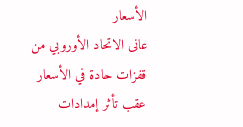الأسعار
عانى الاتحاد الأوروبي من قفزات حادة في الأسعار عقب تأثر إمدادات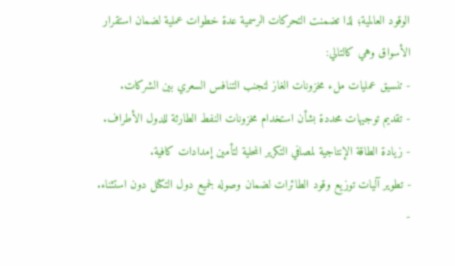الوقود العالمية؛ لذا تضمنت التحركات الرسمية عدة خطوات عملية لضمان استقرار الأسواق وهي كالتالي:
- تنسيق عمليات ملء مخزونات الغاز لتجنب التنافس السعري بين الشركات.
- تقديم توجيهات محددة بشأن استخدام مخزونات النفط الطارئة للدول الأطراف.
- زيادة الطاقة الإنتاجية لمصافي التكرير المحلية لتأمين إمدادات كافية.
- تطوير آليات توزيع وقود الطائرات لضمان وصوله لجميع دول التكتل دون استثناء.
-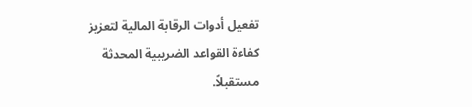تفعيل أدوات الرقابة المالية لتعزيز كفاءة القواعد الضريبية المحدثة مستقبلاً.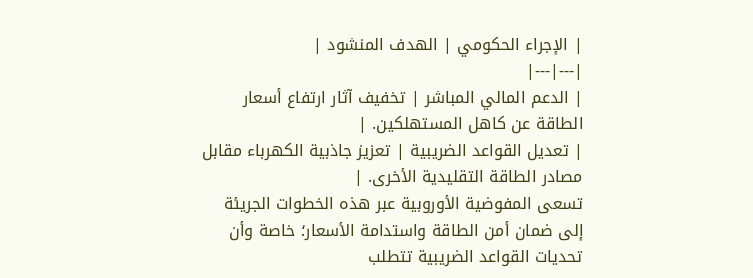| الإجراء الحكومي | الهدف المنشود |
|---|---|
| الدعم المالي المباشر | تخفيف آثار ارتفاع أسعار الطاقة عن كاهل المستهلكين. |
| تعديل القواعد الضريبية | تعزيز جاذبية الكهرباء مقابل مصادر الطاقة التقليدية الأخرى. |
تسعى المفوضية الأوروبية عبر هذه الخطوات الجريئة إلى ضمان أمن الطاقة واستدامة الأسعار؛ خاصة وأن تحديات القواعد الضريبية تتطلب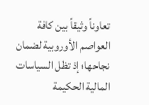تعاوناً وثيقاً بين كافة العواصم الأوروبية لضمان نجاحها؛ إذ تظل السياسات المالية الحكيمة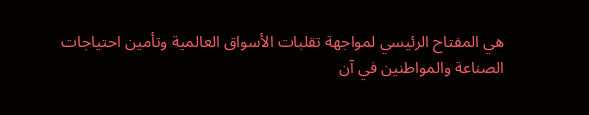هي المفتاح الرئيسي لمواجهة تقلبات الأسواق العالمية وتأمين احتياجات الصناعة والمواطنين في آن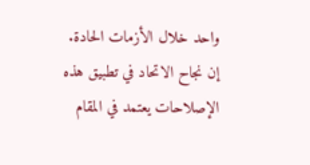واحد خلال الأزمات الحادة.
إن نجاح الاتحاد في تطبيق هذه الإصلاحات يعتمد في المقام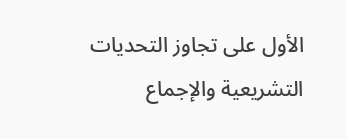الأول على تجاوز التحديات التشريعية والإجماع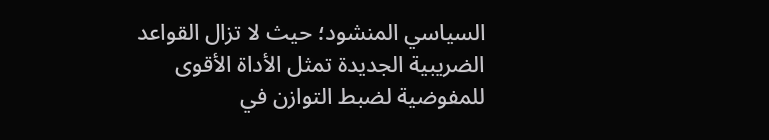السياسي المنشود؛ حيث لا تزال القواعد الضريبية الجديدة تمثل الأداة الأقوى للمفوضية لضبط التوازن في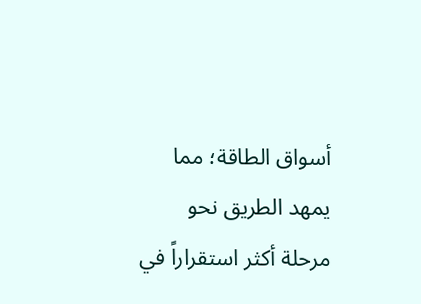أسواق الطاقة؛ مما يمهد الطريق نحو مرحلة أكثر استقراراً في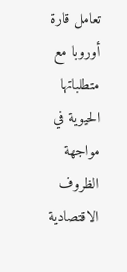تعامل قارة أوروبا مع متطلباتها الحيوية في مواجهة الظروف الاقتصادية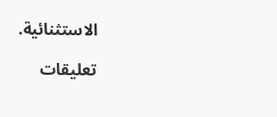الاستثنائية.

تعليقات